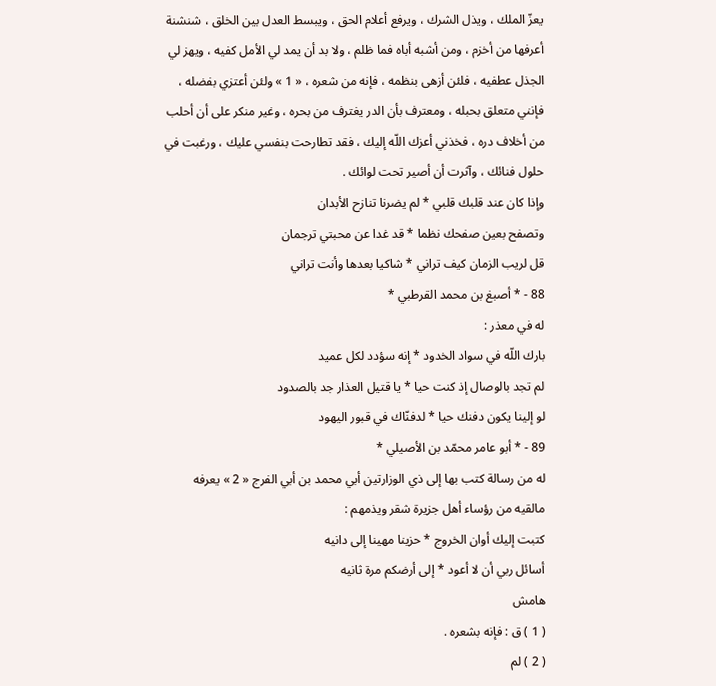يعزّ الملك ، ويذل الشرك ، ويرفع أعلام الحق ، ويبسط العدل بين الخلق ، شنشنة أعرفها من أخزم ، ومن أشبه أباه فما ظلم ، ولا بد أن يمد لي الأمل كفيه ، ويهز لي الجذل عطفيه ، فلئن أزهى بنظمه ، فإنه من شعره ، « 1 » ولئن أعتزي بفضله ، فإنني متعلق بحبله ، ومعترف بأن الدر يغترف من بحره ، وغير منكر على أن أحلب من أخلاف دره ، فخذني أعزك اللّه إليك ، فقد تطارحت بنفسي عليك ، ورغبت في حلول فنائك ، وآثرت أن أصير تحت لوائك .
وإذا كان عند قلبك قلبي * لم يضرنا تنازح الأبدان
وتصفح بعين صفحك نظما * قد غدا عن محبتي ترجمان
قل لريب الزمان كيف تراني * شاكيا بعدها وأنت تراني
88 - * أصبغ بن محمد القرطبي *
له في معذر :
بارك اللّه في سواد الخدود * إنه سؤدد لكل عميد
لم تجد بالوصال إذ كنت حيا * يا قتيل العذار جد بالصدود
لو إلينا يكون دفنك حيا * لدفنّاك في قبور اليهود
89 - * أبو عامر محمّد بن الأصيلي *
له من رسالة كتب بها إلى ذي الوزارتين أبي محمد بن أبي الفرج « 2 » يعرفه مالقيه من رؤساء أهل جزيرة شقر ويذمهم :
كتبت إليك أوان الخروج * حزينا مهينا إلى دانيه
أسائل ربي أن لا أعود * إلى أرضكم مرة ثانيه
هامش
( 1 ) ق : فإنه بشعره .
( 2 ) لم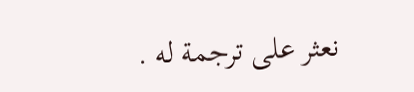نعثر على ترجمة له .